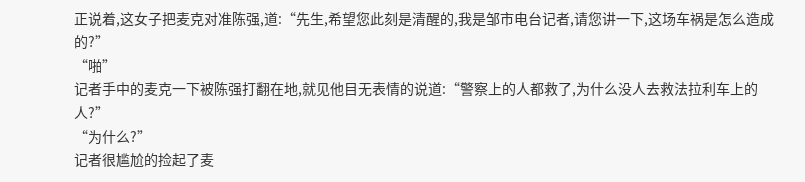正说着,这女子把麦克对准陈强,道:“先生,希望您此刻是清醒的,我是邹市电台记者,请您讲一下,这场车祸是怎么造成的?”
“啪”
记者手中的麦克一下被陈强打翻在地,就见他目无表情的说道:“警察上的人都救了,为什么没人去救法拉利车上的人?”
“为什么?”
记者很尴尬的捡起了麦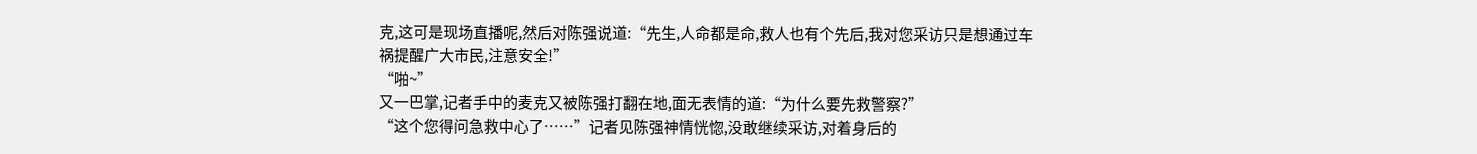克,这可是现场直播呢,然后对陈强说道:“先生,人命都是命,救人也有个先后,我对您采访只是想通过车祸提醒广大市民,注意安全!”
“啪~”
又一巴掌,记者手中的麦克又被陈强打翻在地,面无表情的道:“为什么要先救警察?”
“这个您得问急救中心了……”记者见陈强神情恍惚,没敢继续采访,对着身后的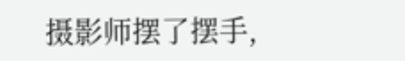摄影师摆了摆手,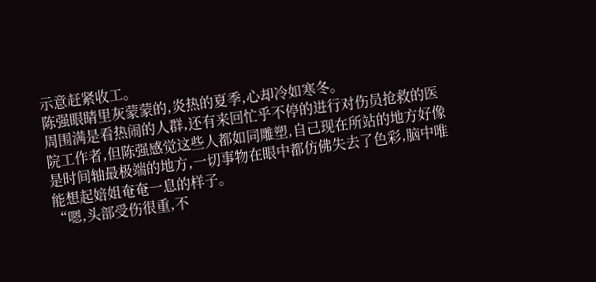示意赶紧收工。
陈强眼睛里灰蒙蒙的,炎热的夏季,心却冷如寒冬。
周围满是看热闹的人群,还有来回忙乎不停的进行对伤员抢救的医院工作者,但陈强感觉这些人都如同雕塑,自己现在所站的地方好像是时间轴最极端的地方,一切事物在眼中都仿佛失去了色彩,脑中唯能想起婄姐奄奄一息的样子。
“嗯,头部受伤很重,不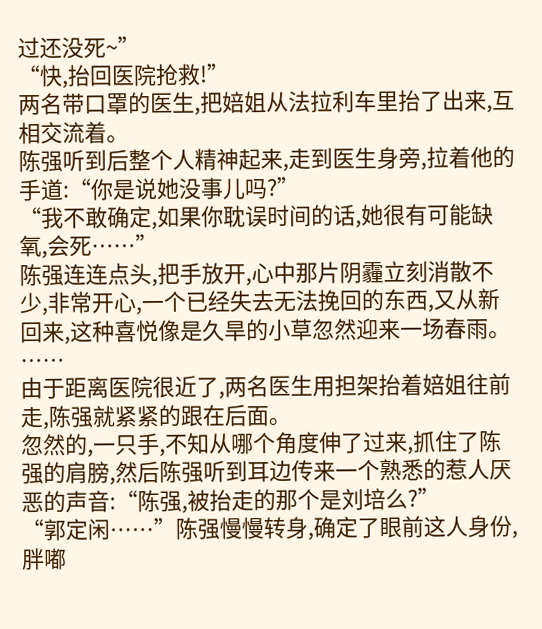过还没死~”
“快,抬回医院抢救!”
两名带口罩的医生,把婄姐从法拉利车里抬了出来,互相交流着。
陈强听到后整个人精神起来,走到医生身旁,拉着他的手道:“你是说她没事儿吗?”
“我不敢确定,如果你耽误时间的话,她很有可能缺氧,会死……”
陈强连连点头,把手放开,心中那片阴霾立刻消散不少,非常开心,一个已经失去无法挽回的东西,又从新回来,这种喜悦像是久旱的小草忽然迎来一场春雨。
……
由于距离医院很近了,两名医生用担架抬着婄姐往前走,陈强就紧紧的跟在后面。
忽然的,一只手,不知从哪个角度伸了过来,抓住了陈强的肩膀,然后陈强听到耳边传来一个熟悉的惹人厌恶的声音:“陈强,被抬走的那个是刘培么?”
“郭定闲……”陈强慢慢转身,确定了眼前这人身份,胖嘟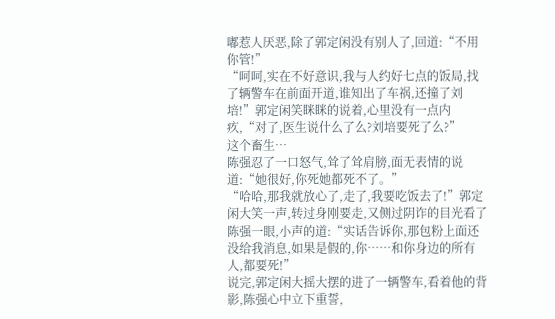嘟惹人厌恶,除了郭定闲没有别人了,回道:“不用你管!”
“呵呵,实在不好意识,我与人约好七点的饭局,找了辆警车在前面开道,谁知出了车祸,还撞了刘培!”郭定闲笑眯眯的说着,心里没有一点内疚,“对了,医生说什么了么?刘培要死了么?”
这个畜生…
陈强忍了一口怒气,耸了耸肩膀,面无表情的说道:“她很好,你死她都死不了。”
“哈哈,那我就放心了,走了,我要吃饭去了!”郭定闲大笑一声,转过身刚要走,又侧过阴诈的目光看了陈强一眼,小声的道:“实话告诉你,那包粉上面还没给我消息,如果是假的,你……和你身边的所有人,都要死!”
说完,郭定闲大摇大摆的进了一辆警车,看着他的背影,陈强心中立下重誓,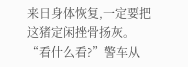来日身体恢复,一定要把这猪定闲挫骨扬灰。
“看什么看?”警车从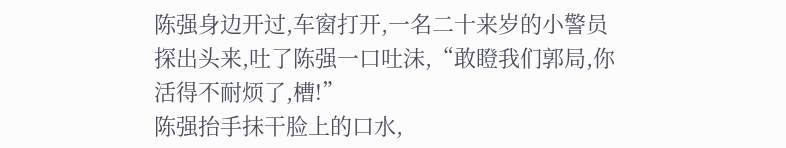陈强身边开过,车窗打开,一名二十来岁的小警员探出头来,吐了陈强一口吐沫,“敢瞪我们郭局,你活得不耐烦了,槽!”
陈强抬手抹干脸上的口水,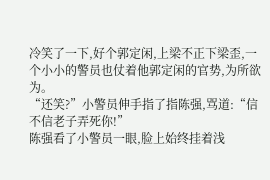冷笑了一下,好个郭定闲,上梁不正下梁歪,一个小小的警员也仗着他郭定闲的官势,为所欲为。
“还笑?”小警员伸手指了指陈强,骂道:“信不信老子弄死你!”
陈强看了小警员一眼,脸上始终挂着浅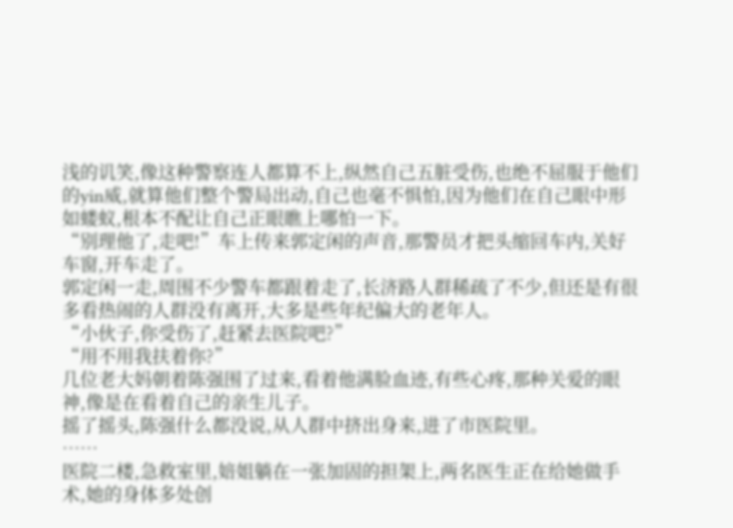浅的讥笑,像这种警察连人都算不上,纵然自己五脏受伤,也绝不屈服于他们的yin威,就算他们整个警局出动,自己也毫不惧怕,因为他们在自己眼中形如蝼蚁,根本不配让自己正眼瞧上哪怕一下。
“别理他了,走吧!”车上传来郭定闲的声音,那警员才把头缩回车内,关好车窗,开车走了。
郭定闲一走,周围不少警车都跟着走了,长济路人群稀疏了不少,但还是有很多看热闹的人群没有离开,大多是些年纪偏大的老年人。
“小伙子,你受伤了,赶紧去医院吧?”
“用不用我扶着你?”
几位老大妈朝着陈强围了过来,看着他满脸血迹,有些心疼,那种关爱的眼神,像是在看着自己的亲生儿子。
摇了摇头,陈强什么都没说,从人群中挤出身来,进了市医院里。
……
医院二楼,急救室里,婄姐躺在一张加固的担架上,两名医生正在给她做手术,她的身体多处创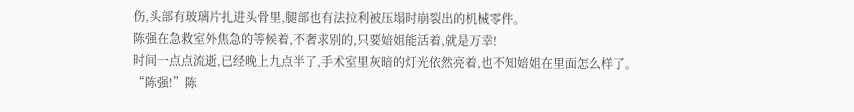伤,头部有玻璃片扎进头骨里,腿部也有法拉利被压塌时崩裂出的机械零件。
陈强在急救室外焦急的等候着,不奢求别的,只要婄姐能活着,就是万幸!
时间一点点流逝,已经晚上九点半了,手术室里灰暗的灯光依然亮着,也不知婄姐在里面怎么样了。
“陈强!”陈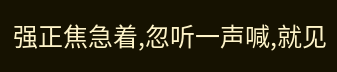强正焦急着,忽听一声喊,就见